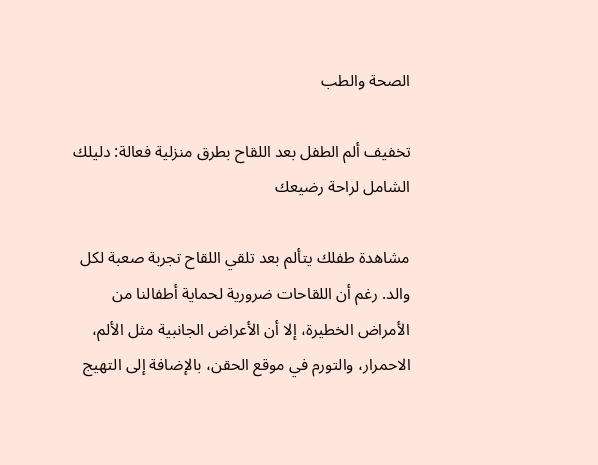الصحة والطب

تخفيف ألم الطفل بعد اللقاح بطرق منزلية فعالة: دليلك الشامل لراحة رضيعك

مشاهدة طفلك يتألم بعد تلقي اللقاح تجربة صعبة لكل والد. رغم أن اللقاحات ضرورية لحماية أطفالنا من الأمراض الخطيرة، إلا أن الأعراض الجانبية مثل الألم، الاحمرار، والتورم في موقع الحقن، بالإضافة إلى التهيج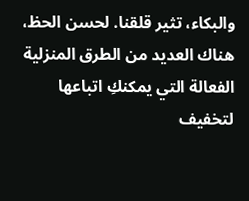والبكاء، تثير قلقنا. لحسن الحظ، هناك العديد من الطرق المنزلية الفعالة التي يمكنكِ اتباعها لتخفيف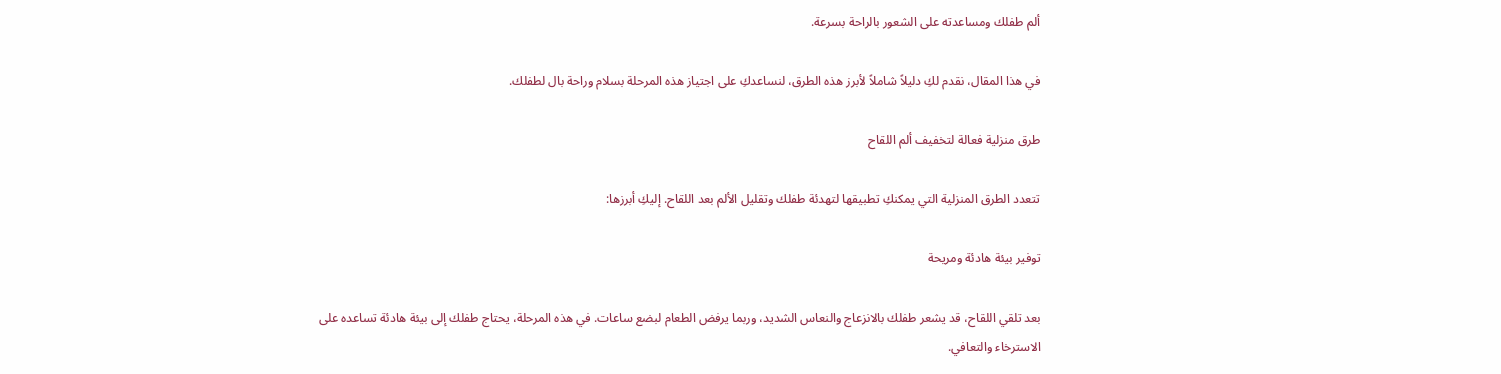ألم طفلك ومساعدته على الشعور بالراحة بسرعة.

في هذا المقال، نقدم لكِ دليلاً شاملاً لأبرز هذه الطرق، لنساعدكِ على اجتياز هذه المرحلة بسلام وراحة بال لطفلك.

طرق منزلية فعالة لتخفيف ألم اللقاح

تتعدد الطرق المنزلية التي يمكنكِ تطبيقها لتهدئة طفلك وتقليل الألم بعد اللقاح. إليكِ أبرزها:

توفير بيئة هادئة ومريحة

بعد تلقي اللقاح، قد يشعر طفلك بالانزعاج والنعاس الشديد، وربما يرفض الطعام لبضع ساعات. في هذه المرحلة، يحتاج طفلك إلى بيئة هادئة تساعده على الاسترخاء والتعافي.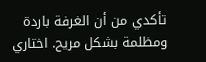تأكدي من أن الغرفة باردة ومظلمة بشكل مريح. اختاري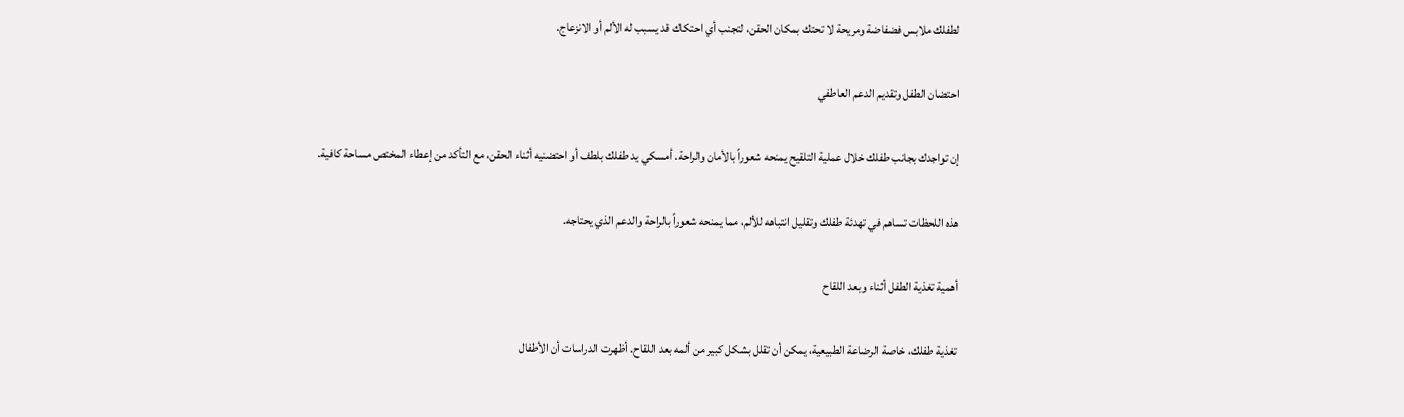لطفلك ملابس فضفاضة ومريحة لا تحتك بمكان الحقن، لتجنب أي احتكاك قد يسبب له الألم أو الانزعاج.

احتضان الطفل وتقديم الدعم العاطفي

إن تواجدك بجانب طفلك خلال عملية التلقيح يمنحه شعوراً بالأمان والراحة. أمسكي يد طفلك بلطف أو احتضنيه أثناء الحقن، مع التأكد من إعطاء المختص مساحة كافية.

هذه اللحظات تساهم في تهدئة طفلك وتقليل انتباهه للألم، مما يمنحه شعوراً بالراحة والدعم الذي يحتاجه.

أهمية تغذية الطفل أثناء وبعد اللقاح

تغذية طفلك، خاصة الرضاعة الطبيعية، يمكن أن تقلل بشكل كبير من ألمه بعد اللقاح. أظهرت الدراسات أن الأطفال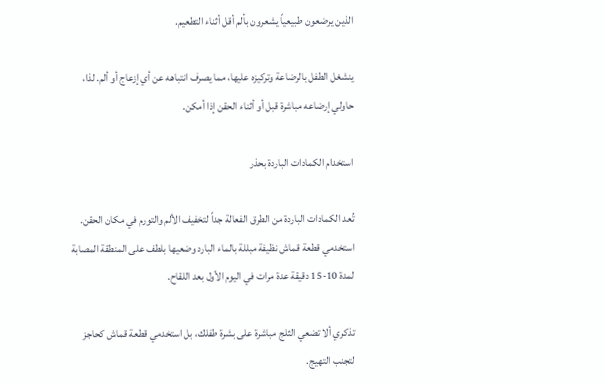الذين يرضعون طبيعياً يشعرون بألم أقل أثناء التطعيم.

ينشغل الطفل بالرضاعة وتركيزه عليها، مما يصرف انتباهه عن أي إزعاج أو ألم. لذا، حاولي إرضاعه مباشرة قبل أو أثناء الحقن إذا أمكن.

استخدام الكمادات الباردة بحذر

تُعد الكمادات الباردة من الطرق الفعالة جداً لتخفيف الألم والتورم في مكان الحقن. استخدمي قطعة قماش نظيفة مبللة بالماء البارد وضعيها بلطف على المنطقة المصابة لمدة 10-15 دقيقة عدة مرات في اليوم الأول بعد اللقاح.

تذكري ألا تضعي الثلج مباشرة على بشرة طفلك، بل استخدمي قطعة قماش كحاجز لتجنب التهيج.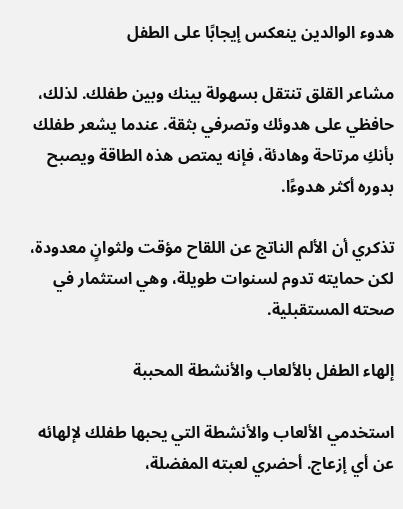هدوء الوالدين ينعكس إيجابًا على الطفل

مشاعر القلق تنتقل بسهولة بينك وبين طفلك. لذلك، حافظي على هدوئك وتصرفي بثقة. عندما يشعر طفلك بأنكِ مرتاحة وهادئة، فإنه يمتص هذه الطاقة ويصبح بدوره أكثر هدوءًا.

تذكري أن الألم الناتج عن اللقاح مؤقت ولثوانٍ معدودة، لكن حمايته تدوم لسنوات طويلة، وهي استثمار في صحته المستقبلية.

إلهاء الطفل بالألعاب والأنشطة المحببة

استخدمي الألعاب والأنشطة التي يحبها طفلك لإلهائه عن أي إزعاج. أحضري لعبته المفضلة،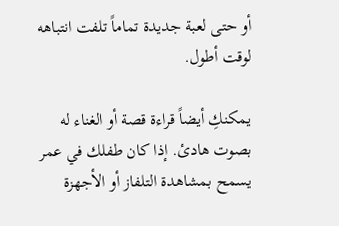أو حتى لعبة جديدة تماماً تلفت انتباهه لوقت أطول.

يمكنكِ أيضاً قراءة قصة أو الغناء له بصوت هادئ. إذا كان طفلك في عمر يسمح بمشاهدة التلفاز أو الأجهزة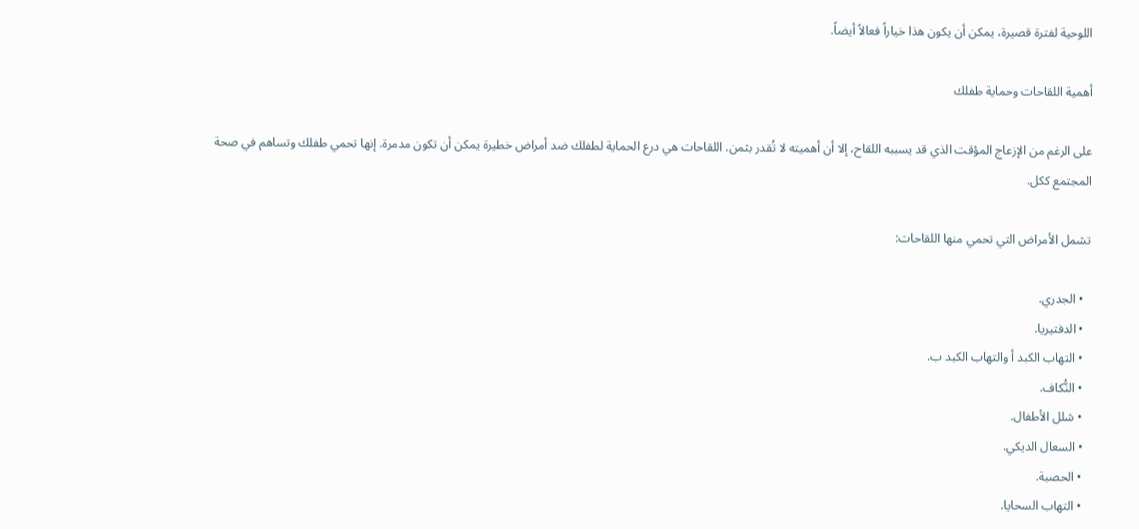اللوحية لفترة قصيرة، يمكن أن يكون هذا خياراً فعالاً أيضاً.

أهمية اللقاحات وحماية طفلك

على الرغم من الإزعاج المؤقت الذي قد يسببه اللقاح، إلا أن أهميته لا تُقدر بثمن. اللقاحات هي درع الحماية لطفلك ضد أمراض خطيرة يمكن أن تكون مدمرة. إنها تحمي طفلك وتساهم في صحة المجتمع ككل.

تشمل الأمراض التي تحمي منها اللقاحات:

  • الجدري.
  • الدفتيريا.
  • التهاب الكبد أ والتهاب الكبد ب.
  • النُّكاف.
  • شلل الأطفال.
  • السعال الديكي.
  • الحصبة.
  • التهاب السحايا.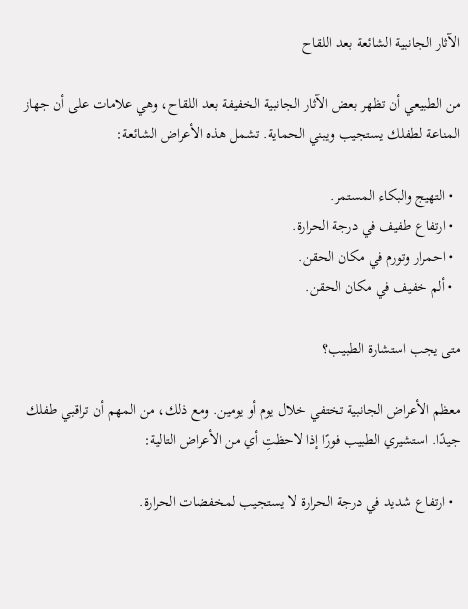الآثار الجانبية الشائعة بعد اللقاح

من الطبيعي أن تظهر بعض الآثار الجانبية الخفيفة بعد اللقاح، وهي علامات على أن جهاز المناعة لطفلك يستجيب ويبني الحماية. تشمل هذه الأعراض الشائعة:

  • التهيج والبكاء المستمر.
  • ارتفاع طفيف في درجة الحرارة.
  • احمرار وتورم في مكان الحقن.
  • ألم خفيف في مكان الحقن.

متى يجب استشارة الطبيب؟

معظم الأعراض الجانبية تختفي خلال يوم أو يومين. ومع ذلك، من المهم أن تراقبي طفلك جيدًا. استشيري الطبيب فورًا إذا لاحظتِ أي من الأعراض التالية:

  • ارتفاع شديد في درجة الحرارة لا يستجيب لمخفضات الحرارة.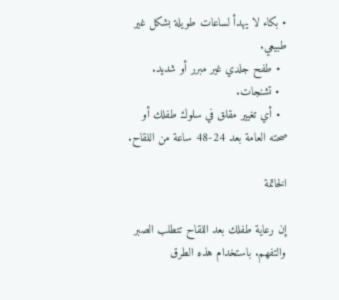• بكاء لا يهدأ لساعات طويلة بشكل غير طبيعي.
  • طفح جلدي غير مبرر أو شديد.
  • تشنجات.
  • أي تغيير مقلق في سلوك طفلك أو صحته العامة بعد 24-48 ساعة من اللقاح.

الخاتمة

إن رعاية طفلك بعد اللقاح تتطلب الصبر والتفهم. باستخدام هذه الطرق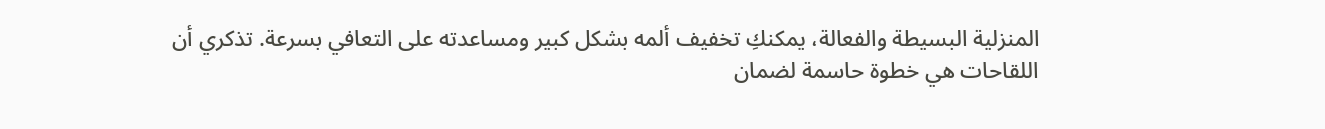المنزلية البسيطة والفعالة، يمكنكِ تخفيف ألمه بشكل كبير ومساعدته على التعافي بسرعة. تذكري أن اللقاحات هي خطوة حاسمة لضمان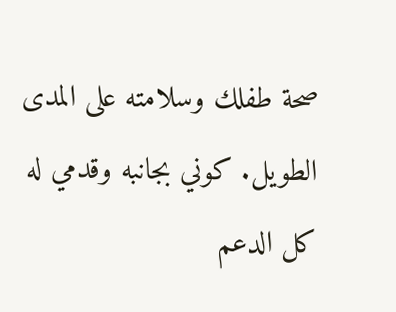صحة طفلك وسلامته على المدى الطويل. كوني بجانبه وقدمي له كل الدعم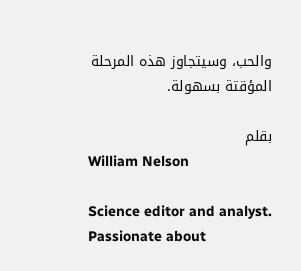والحب، وسيتجاوز هذه المرحلة المؤقتة بسهولة.

بقلم
William Nelson

Science editor and analyst. Passionate about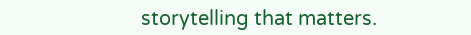storytelling that matters.